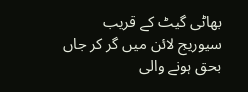بھاٹی گیٹ کے قریب سیوریج لائن میں گر کر جاں بحق ہونے والی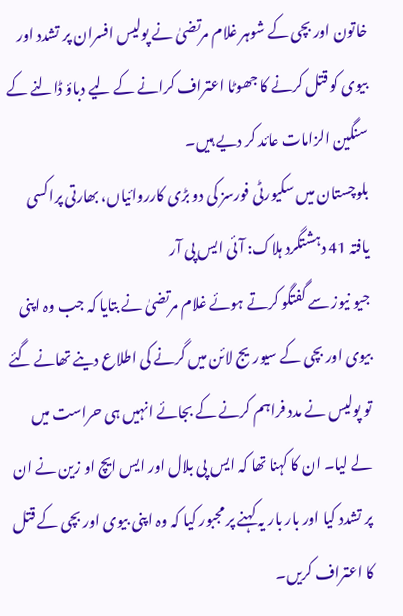خاتون اور بچی کے شوہر غلام مرتضیٰ نے پولیس افسران پر تشدد اور بیوی کو قتل کرنے کا جھوٹا اعتراف کرانے کے لیے دباؤ ڈالنے کے سنگین الزامات عائد کر دیے ہیں۔
بلوچستان میں سکیورٹی فورسز کی دو بڑی کارروائیاں، بھارتی پراکسی یافتہ 41 دہشتگرد ہلاک: آئی ایس پی آر
جیو نیوز سے گفتگو کرتے ہوئے غلام مرتضیٰ نے بتایا کہ جب وہ اپنی بیوی اور بچی کے سیوریج لائن میں گرنے کی اطلاع دینے تھانے گئے تو پولیس نے مدد فراہم کرنے کے بجائے انہیں ہی حراست میں لے لیا۔ ان کا کہنا تھا کہ ایس پی بلال اور ایس ایچ او زین نے ان پر تشدد کیا اور بار بار یہ کہنے پر مجبور کیا کہ وہ اپنی بیوی اور بچی کے قتل کا اعتراف کریں۔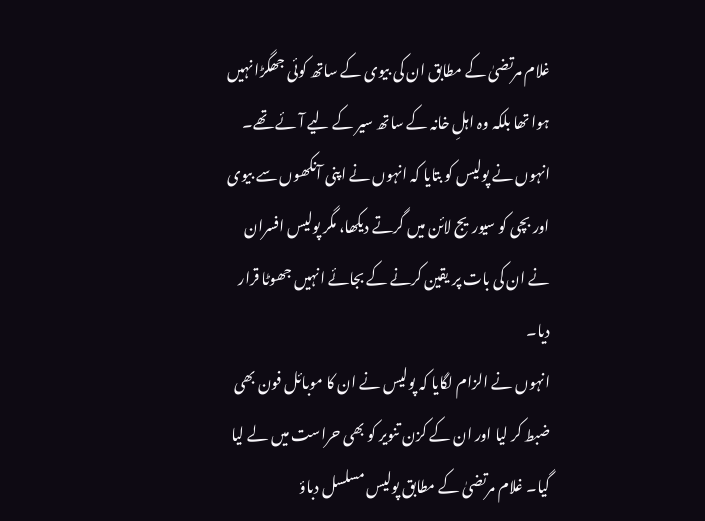غلام مرتضیٰ کے مطابق ان کی بیوی کے ساتھ کوئی جھگڑا نہیں ہوا تھا بلکہ وہ اہلِ خانہ کے ساتھ سیر کے لیے آئے تھے۔ انہوں نے پولیس کو بتایا کہ انہوں نے اپنی آنکھوں سے بیوی اور بچی کو سیوریج لائن میں گرتے دیکھا، مگر پولیس افسران نے ان کی بات پر یقین کرنے کے بجائے انہیں جھوٹا قرار دیا۔
انہوں نے الزام لگایا کہ پولیس نے ان کا موبائل فون بھی ضبط کر لیا اور ان کے کزن تنویر کو بھی حراست میں لے لیا گیا۔ غلام مرتضیٰ کے مطابق پولیس مسلسل دباؤ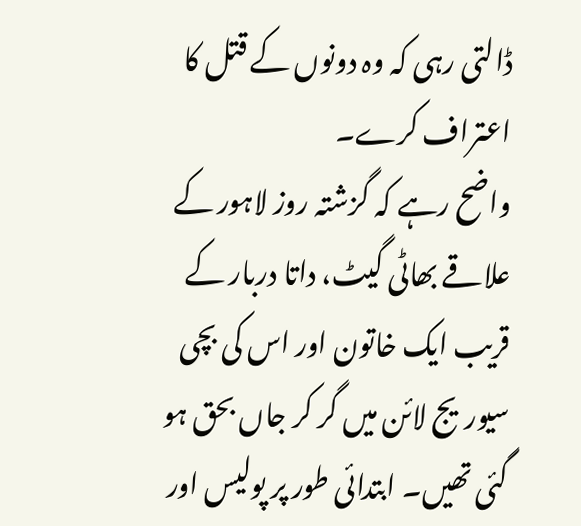ڈالتی رہی کہ وہ دونوں کے قتل کا اعتراف کرے۔
واضح رہے کہ گزشتہ روز لاہور کے علاقے بھاٹی گیٹ، داتا دربار کے قریب ایک خاتون اور اس کی بچی سیوریج لائن میں گر کر جاں بحق ہو گئی تھیں۔ ابتدائی طور پر پولیس اور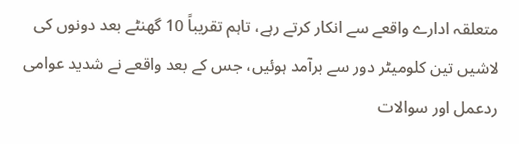متعلقہ ادارے واقعے سے انکار کرتے رہے، تاہم تقریباً 10 گھنٹے بعد دونوں کی لاشیں تین کلومیٹر دور سے برآمد ہوئیں، جس کے بعد واقعے نے شدید عوامی ردعمل اور سوالات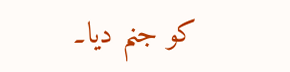کو جنم دیا۔